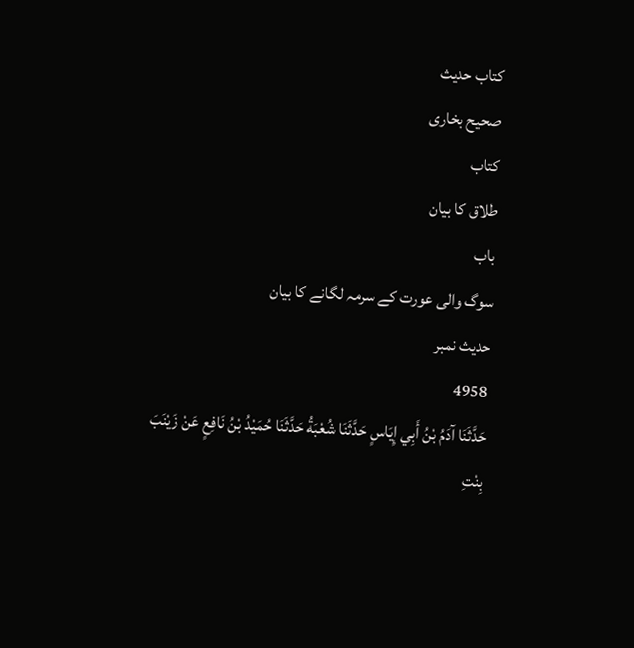کتاب حدیث
صحیح بخاری
کتاب
طلاق کا بیان
باب
سوگ والی عورت کے سرمہ لگانے کا بیان
حدیث نمبر
4958
حَدَّثَنَا آدَمُ بْنُ أَبِي إِيَاسٍ حَدَّثَنَا شُعْبَةُ حَدَّثَنَا حُمَيْدُ بْنُ نَافِعٍ عَنْ زَيْنَبَ بِنْتِ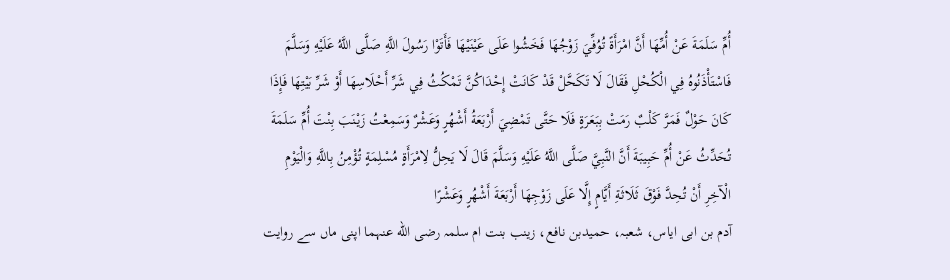أُمِّ سَلَمَةَ عَنْ أُمِّهَا أَنَّ امْرَأَةً تُوُفِّيَ زَوْجُهَا فَخَشُوا عَلَی عَيْنَيْهَا فَأَتَوْا رَسُولَ اللَّهِ صَلَّی اللَّهُ عَلَيْهِ وَسَلَّمَ فَاسْتَأْذَنُوهُ فِي الْکُحْلِ فَقَالَ لَا تَکَحَّلْ قَدْ کَانَتْ إِحْدَاکُنَّ تَمْکُثُ فِي شَرِّ أَحْلَاسِهَا أَوْ شَرِّ بَيْتِهَا فَإِذَا کَانَ حَوْلٌ فَمَرَّ کَلْبٌ رَمَتْ بِبَعَرَةٍ فَلَا حَتَّی تَمْضِيَ أَرْبَعَةُ أَشْهُرٍ وَعَشْرٌ وَسَمِعْتُ زَيْنَبَ بِنْتَ أُمِّ سَلَمَةَ تُحَدِّثُ عَنْ أُمِّ حَبِيبَةَ أَنَّ النَّبِيَّ صَلَّی اللَّهُ عَلَيْهِ وَسَلَّمَ قَالَ لَا يَحِلُّ لِامْرَأَةٍ مُسْلِمَةٍ تُؤْمِنُ بِاللَّهِ وَالْيَوْمِ الْآخِرِ أَنْ تُحِدَّ فَوْقَ ثَلَاثَةِ أَيَّامٍ إِلَّا عَلَی زَوْجِهَا أَرْبَعَةَ أَشْهُرٍ وَعَشْرًا
آدم بن ابی ایاس، شعبہ، حمیدبن نافع، زینب بنت ام سلمہ رضی الله عنہما اپنی ماں سے روایت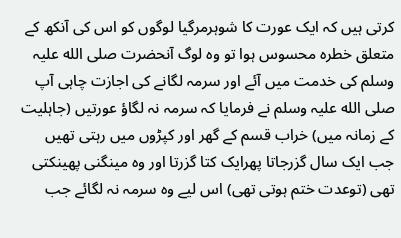کرتی ہیں کہ ایک عورت کا شوہرمرگیا لوگوں کو اس کی آنکھ کے متعلق خطرہ محسوس ہوا تو وہ لوگ آنحضرت صلی الله علیہ وسلم کی خدمت میں آئے اور سرمہ لگانے کی اجازت چاہی آپ صلی الله علیہ وسلم نے فرمایا کہ سرمہ نہ لگاؤ عورتیں (جاہلیت کے زمانہ میں) خراب قسم کے گھر اور کپڑوں میں رہتی تھیں جب ایک سال گزرجاتا پھرایک کتا گزرتا اور وہ مینگنی پھینکتی تھی (توعدت ختم ہوتی تھی) اس لیے وہ سرمہ نہ لگائے جب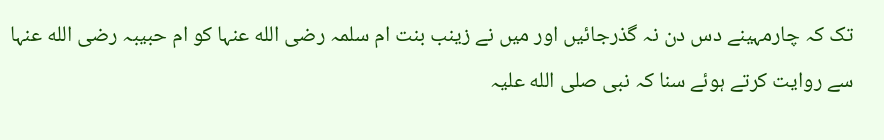تک کہ چارمہینے دس دن نہ گذرجائیں اور میں نے زینب بنت ام سلمہ رضی الله عنہا کو ام حبیبہ رضی الله عنہا سے روایت کرتے ہوئے سنا کہ نبی صلی الله علیہ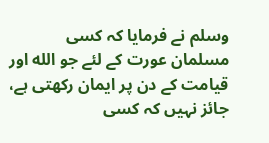وسلم نے فرمایا کہ کسی مسلمان عورت کے لئے جو الله اور قیامت کے دن پر ایمان رکھتی ہے، جائز نہیں کہ کسی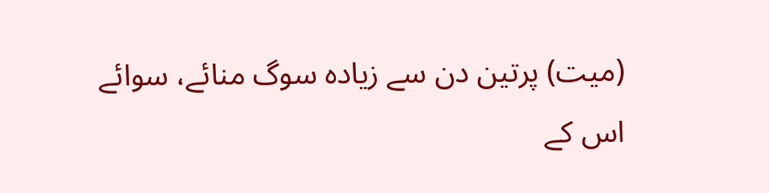(میت) پرتین دن سے زیادہ سوگ منائے، سوائے اس کے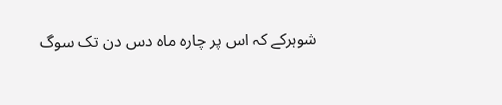شوہرکے کہ اس پر چارہ ماہ دس دن تک سوگ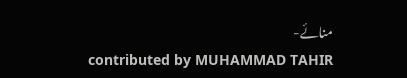منائے-
contributed by MUHAMMAD TAHIR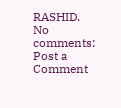RASHID.
No comments:
Post a Comment